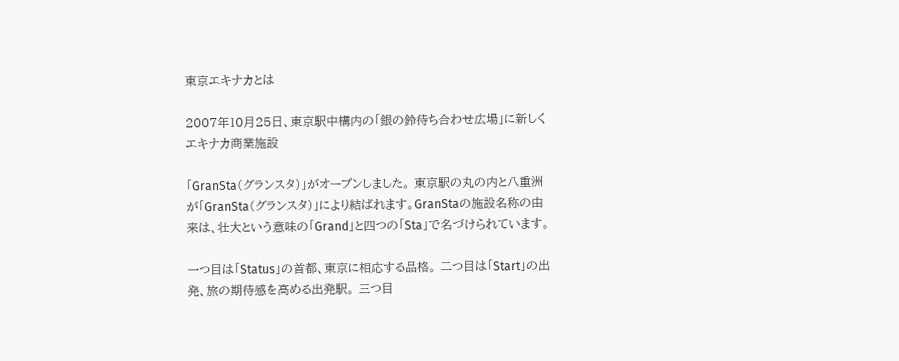東京エキナカとは

2007年10月25日、東京駅中構内の「銀の鈴待ち合わせ広場」に新しくエキナカ商業施設

「GranSta(グランスタ)」がオープンしました。 東京駅の丸の内と八重洲が「GranSta(グランスタ)」により結ばれます。GranStaの施設名称の由来は、壮大という意味の「Grand」と四つの「Sta」で名づけられています。

一つ目は「Status」の首都、東京に相応する品格。 二つ目は「Start」の出発、旅の期待感を高める出発駅。 三つ目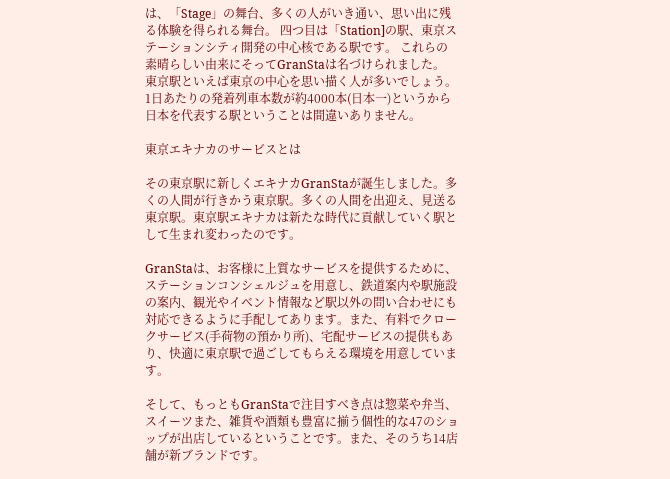は、「Stage」の舞台、多くの人がいき通い、思い出に残る体験を得られる舞台。 四つ目は「Station]の駅、東京ステーションシティ開発の中心核である駅です。 これらの素晴らしい由来にそってGranStaは名づけられました。 東京駅といえば東京の中心を思い描く人が多いでしょう。1日あたりの発着列車本数が約4000本(日本一)というから日本を代表する駅ということは間違いありません。

東京エキナカのサービスとは

その東京駅に新しくエキナカGranStaが誕生しました。多くの人間が行きかう東京駅。多くの人間を出迎え、見送る東京駅。東京駅エキナカは新たな時代に貢献していく駅として生まれ変わったのです。

GranStaは、お客様に上質なサービスを提供するために、ステーションコンシェルジュを用意し、鉄道案内や駅施設の案内、観光やイベント情報など駅以外の問い合わせにも対応できるように手配してあります。また、有料でクロークサービス(手荷物の預かり所)、宅配サービスの提供もあり、快適に東京駅で過ごしてもらえる環境を用意しています。

そして、もっともGranStaで注目すべき点は惣菜や弁当、スイーツまた、雑貨や酒類も豊富に揃う個性的な47のショップが出店しているということです。また、そのうち14店舗が新ブランドです。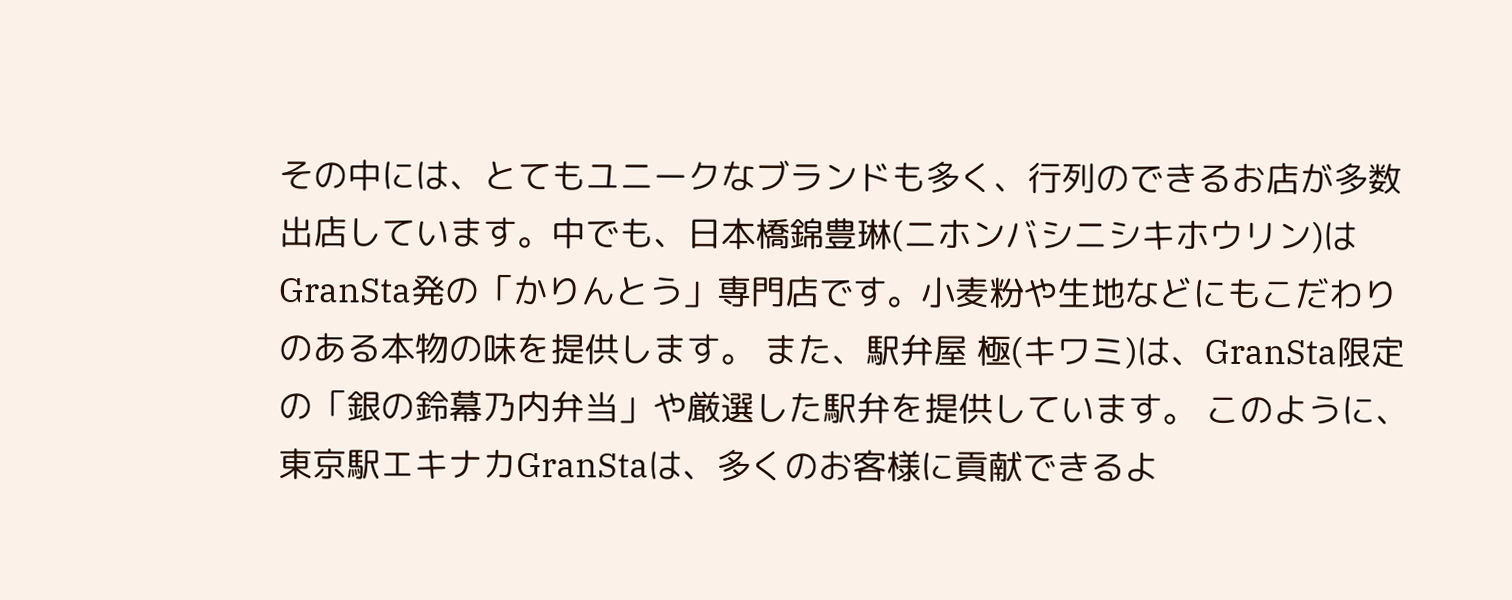その中には、とてもユニークなブランドも多く、行列のできるお店が多数出店しています。中でも、日本橋錦豊琳(ニホンバシニシキホウリン)はGranSta発の「かりんとう」専門店です。小麦粉や生地などにもこだわりのある本物の味を提供します。 また、駅弁屋 極(キワミ)は、GranSta限定の「銀の鈴幕乃内弁当」や厳選した駅弁を提供しています。 このように、東京駅エキナカGranStaは、多くのお客様に貢献できるよ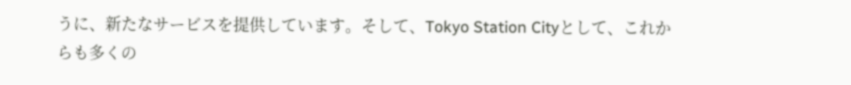うに、新たなサービスを提供しています。そして、Tokyo Station Cityとして、これからも多くの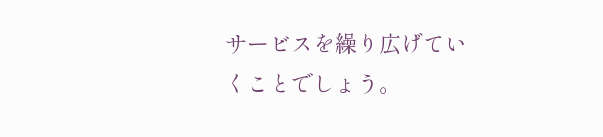サービスを繰り広げていくことでしょう。